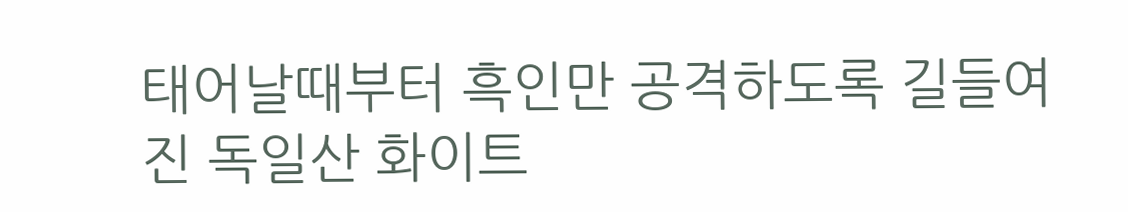태어날때부터 흑인만 공격하도록 길들여진 독일산 화이트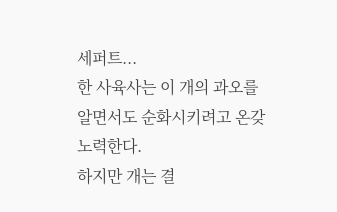세퍼트...
한 사육사는 이 개의 과오를 알면서도 순화시키려고 온갖 노력한다.
하지만 개는 결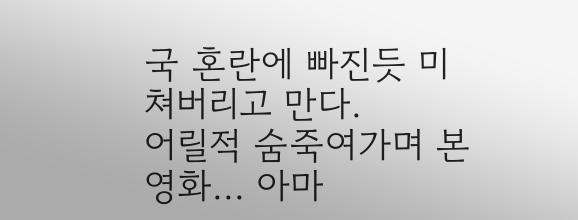국 혼란에 빠진듯 미쳐버리고 만다.
어릴적 숨죽여가며 본 영화... 아마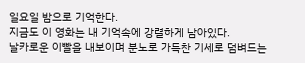일요일 밤으로 기억한다.
지금도 이 영화는 내 기억속에 강렬하게 남아있다.
날카로운 이빨을 내보이며 분노로 가득찬 기세로 덤벼드는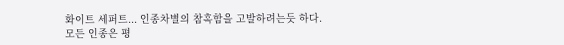화이트 세퍼트... 인종차별의 참혹함을 고발하려는듯 하다.
모든 인종은 평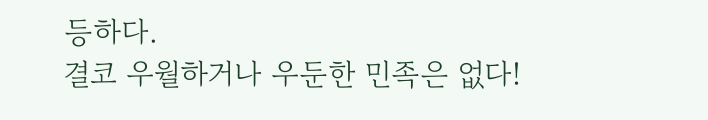등하다.
결코 우월하거나 우둔한 민족은 없다!